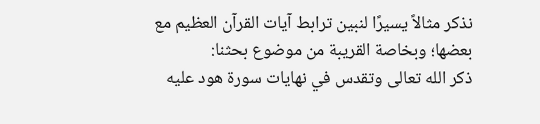نذكر مثالاً يسيرًا لنبين ترابط آيات القرآن العظيم مع بعضها؛ وبخاصة القريبة من موضوع بحثنا:
ذكر الله تعالى وتقدس في نهايات سورة هود عليه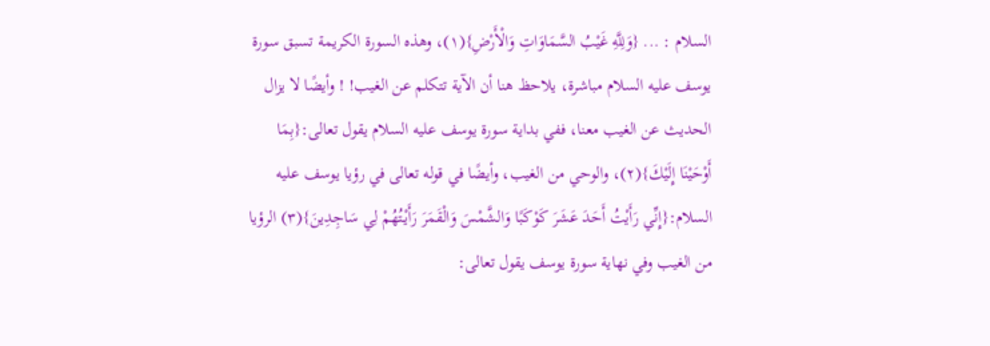السلام : ... {وَلِلَّهِ غَيْبُ السَّمَاوَاتِ وَالْأَرْضِ}(١)، وهذه السورة الكريمة تسبق سورة يوسف عليه السلام مباشرة، يلاحظ هنا أن الآية تتكلم عن الغيب! ! وأيضًا لا يزال الحديث عن الغيب معنا، ففي بداية سورة يوسف عليه السلام يقول تعالى:{بِمَا أَوْحَيْنَا إِلَيْكَ}(٢)، والوحي من الغيب، وأيضًا في قوله تعالى في رؤيا يوسف عليه السلام:{إِنِّي رَأَيْتُ أَحَدَ عَشَرَ كَوْكَبًا وَالشَّمْسَ وَالْقَمَرَ رَأَيْتُهُمْ لِي سَاجِدِينَ}(٣) الرؤيا من الغيب وفي نهاية سورة يوسف يقول تعالى: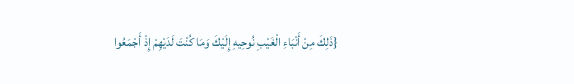{ذَلِكَ مِنْ أَنْبَاءِ الْغَيْبِ نُوحِيهِ إِلَيْكَ وَمَا كُنْتَ لَدَيْهِمْ إِذْ أَجْمَعُوا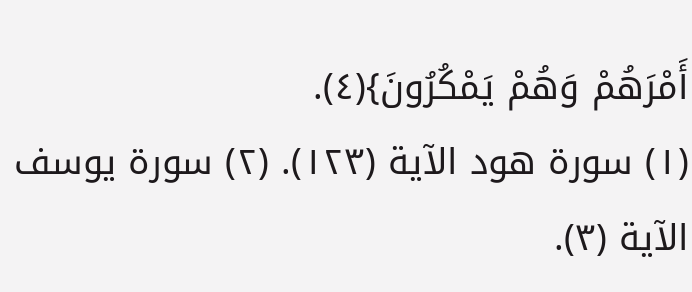أَمْرَهُمْ وَهُمْ يَمْكُرُونَ}(٤).
(١) سورة هود الآية (١٢٣). (٢) سورة يوسف الآية (٣).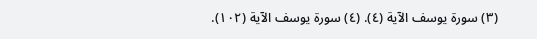(٣) سورة يوسف الآية (٤). (٤) سورة يوسف الآية (١٠٢).